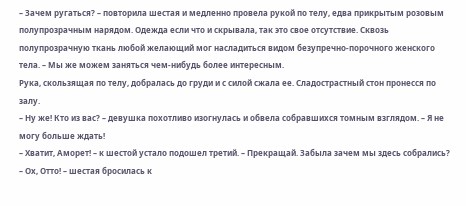– Зачем ругаться? – повторила шестая и медленно провела рукой по телу, едва прикрытым розовым полупрозрачным нарядом. Одежда если что и скрывала, так это свое отсутствие. Сквозь полупрозрачную ткань любой желающий мог насладиться видом безупречно-порочного женского тела. – Мы же можем заняться чем-нибудь более интересным.
Рука, скользящая по телу, добралась до груди и с силой сжала ее. Сладострастный стон пронесся по залу.
– Ну же! Кто из вас? – девушка похотливо изогнулась и обвела собравшихся томным взглядом. – Я не могу больше ждать!
– Хватит, Аморет! – к шестой устало подошел третий. – Прекращай. Забыла зачем мы здесь собрались?
– Ох, Отто! – шестая бросилась к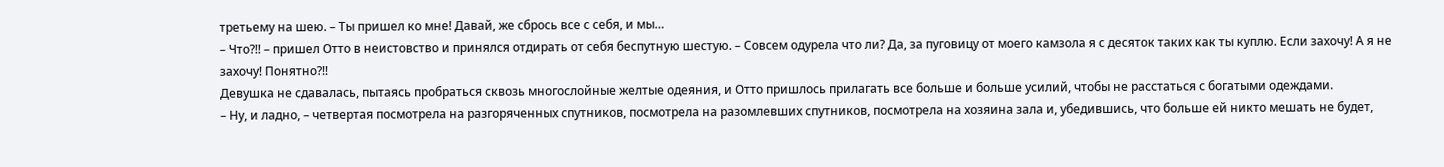третьему на шею. – Ты пришел ко мне! Давай, же сбрось все с себя, и мы…
– Что?!! – пришел Отто в неистовство и принялся отдирать от себя беспутную шестую. – Совсем одурела что ли? Да, за пуговицу от моего камзола я с десяток таких как ты куплю. Если захочу! А я не захочу! Понятно?!!
Девушка не сдавалась, пытаясь пробраться сквозь многослойные желтые одеяния, и Отто пришлось прилагать все больше и больше усилий, чтобы не расстаться с богатыми одеждами.
– Ну, и ладно, – четвертая посмотрела на разгоряченных спутников, посмотрела на разомлевших спутников, посмотрела на хозяина зала и, убедившись, что больше ей никто мешать не будет,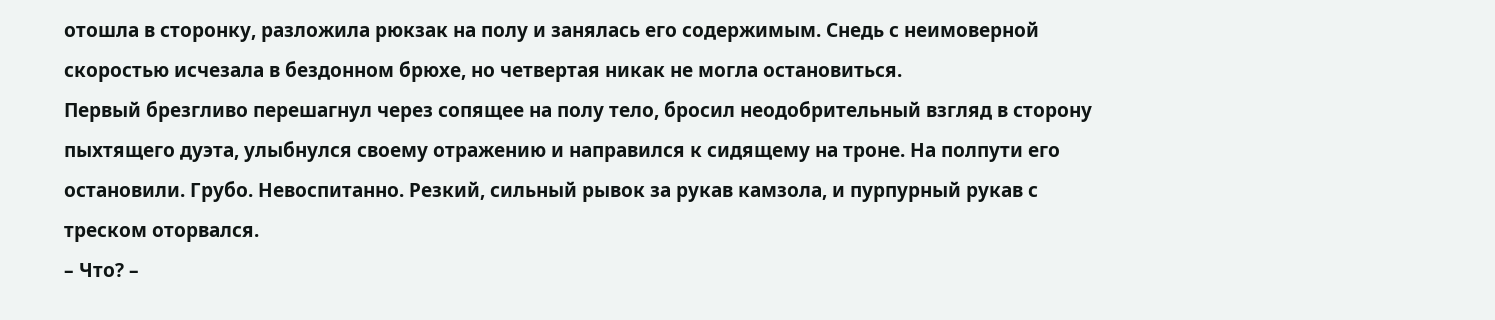отошла в сторонку, разложила рюкзак на полу и занялась его содержимым. Снедь с неимоверной скоростью исчезала в бездонном брюхе, но четвертая никак не могла остановиться.
Первый брезгливо перешагнул через сопящее на полу тело, бросил неодобрительный взгляд в сторону пыхтящего дуэта, улыбнулся своему отражению и направился к сидящему на троне. На полпути его остановили. Грубо. Невоспитанно. Резкий, сильный рывок за рукав камзола, и пурпурный рукав с треском оторвался.
– Что? –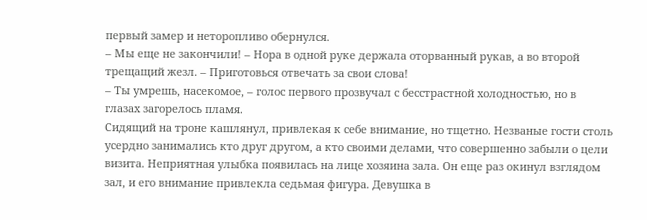первый замер и неторопливо обернулся.
– Мы еще не закончили! – Нора в одной руке держала оторванный рукав, а во второй трещащий жезл. – Приготовься отвечать за свои слова!
– Ты умрешь, насекомое, – голос первого прозвучал с бесстрастной холодностью, но в глазах загорелось пламя.
Сидящий на троне кашлянул, привлекая к себе внимание, но тщетно. Незваные гости столь усердно занимались кто друг другом, а кто своими делами, что совершенно забыли о цели визита. Неприятная улыбка появилась на лице хозяина зала. Он еще раз окинул взглядом зал, и его внимание привлекла седьмая фигура. Девушка в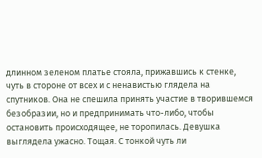длинном зеленом платье стояла, прижавшись к стенке, чуть в стороне от всех и с ненавистью глядела на спутников. Она не спешила принять участие в творившемся безобразии, но и предпринимать что-либо, чтобы остановить происходящее, не торопилась. Девушка выглядела ужасно. Тощая. С тонкой чуть ли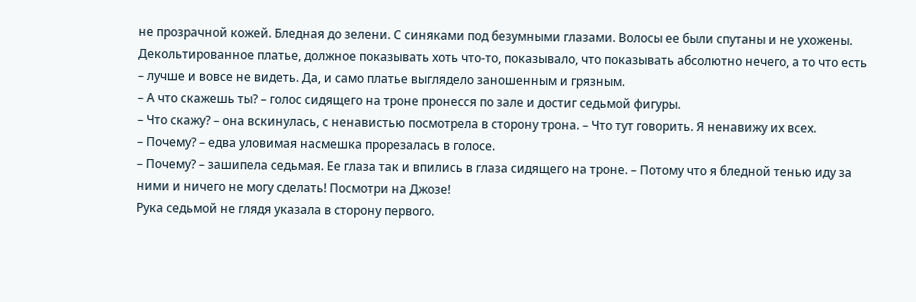не прозрачной кожей. Бледная до зелени. С синяками под безумными глазами. Волосы ее были спутаны и не ухожены. Декольтированное платье, должное показывать хоть что-то, показывало, что показывать абсолютно нечего, а то что есть – лучше и вовсе не видеть. Да, и само платье выглядело заношенным и грязным.
– А что скажешь ты? – голос сидящего на троне пронесся по зале и достиг седьмой фигуры.
– Что скажу? – она вскинулась, с ненавистью посмотрела в сторону трона. – Что тут говорить. Я ненавижу их всех.
– Почему? – едва уловимая насмешка прорезалась в голосе.
– Почему? – зашипела седьмая. Ее глаза так и впились в глаза сидящего на троне. – Потому что я бледной тенью иду за ними и ничего не могу сделать! Посмотри на Джозе!
Рука седьмой не глядя указала в сторону первого.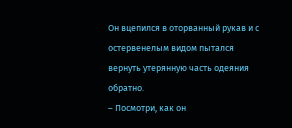Он вцепился в оторванный рукав и с остервенелым видом пытался вернуть утерянную часть одеяния обратно.
– Посмотри, как он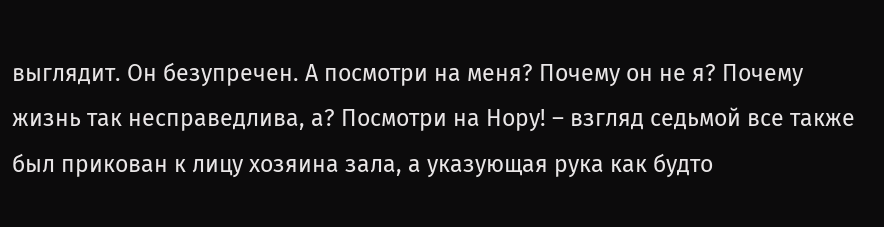выглядит. Он безупречен. А посмотри на меня? Почему он не я? Почему жизнь так несправедлива, а? Посмотри на Нору! – взгляд седьмой все также был прикован к лицу хозяина зала, а указующая рука как будто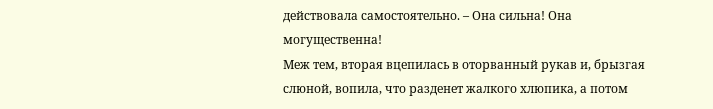действовала самостоятельно. – Она сильна! Она могущественна!
Меж тем, вторая вцепилась в оторванный рукав и, брызгая слюной, вопила, что разденет жалкого хлюпика, а потом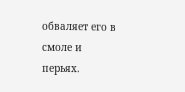обваляет его в смоле и перьях.